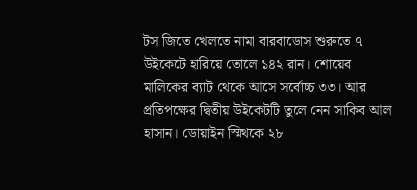টস জিতে খেলতে নামা বারবাডোস শুরুতে ৭ উইকেটে হারিয়ে তোলে ১৪২ রান। শোয়েব মালিকের ব্যাট থেকে আসে সর্বোচ্চ ৩৩। আর প্রতিপক্ষের দ্বিতীয় উইকেটটি তুলে নেন সাকিব আল হাসান। ডোয়াইন স্মিথকে ২৮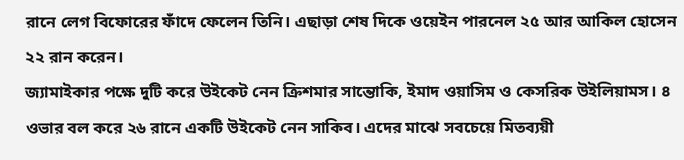রানে লেগ বিফোরের ফাঁদে ফেলেন তিনি। এছাড়া শেষ দিকে ওয়েইন পারনেল ২৫ আর আকিল হোসেন ২২ রান করেন।
জ্যামাইকার পক্ষে দুটি করে উইকেট নেন ক্রিশমার সান্তোকি, ইমাদ ওয়াসিম ও কেসরিক উইলিয়ামস। ৪ ওভার বল করে ২৬ রানে একটি উইকেট নেন সাকিব। এদের মাঝে সবচেয়ে মিতব্যয়ী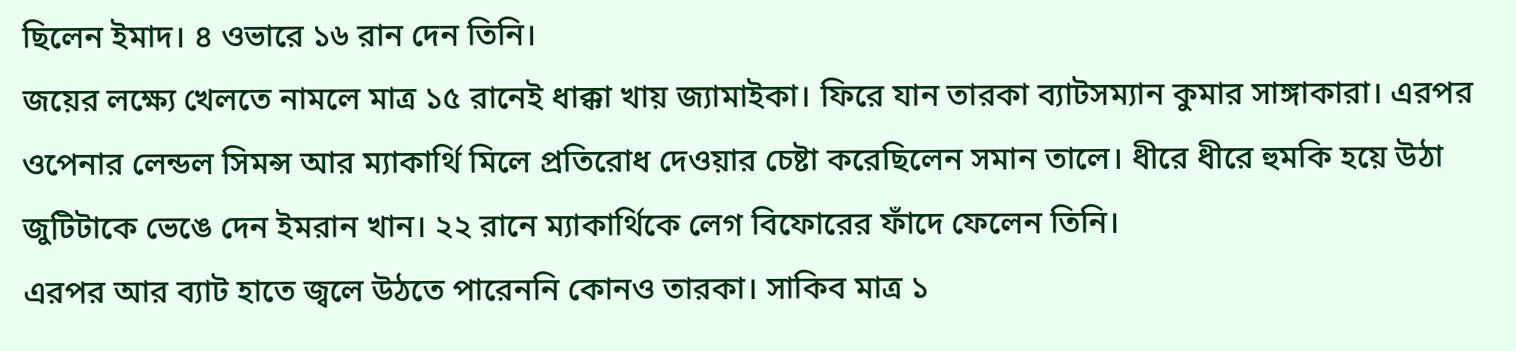ছিলেন ইমাদ। ৪ ওভারে ১৬ রান দেন তিনি।
জয়ের লক্ষ্যে খেলতে নামলে মাত্র ১৫ রানেই ধাক্কা খায় জ্যামাইকা। ফিরে যান তারকা ব্যাটসম্যান কুমার সাঙ্গাকারা। এরপর ওপেনার লেন্ডল সিমন্স আর ম্যাকার্থি মিলে প্রতিরোধ দেওয়ার চেষ্টা করেছিলেন সমান তালে। ধীরে ধীরে হুমকি হয়ে উঠা জুটিটাকে ভেঙে দেন ইমরান খান। ২২ রানে ম্যাকার্থিকে লেগ বিফোরের ফাঁদে ফেলেন তিনি।
এরপর আর ব্যাট হাতে জ্বলে উঠতে পারেননি কোনও তারকা। সাকিব মাত্র ১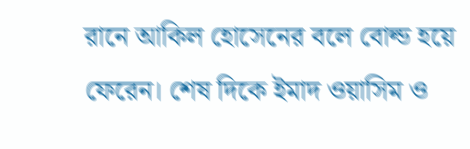রানে আকিল হোসেনের বলে বোল্ড হয়ে ফেরেন। শেষ দিকে ইমাদ ওয়াসিম ও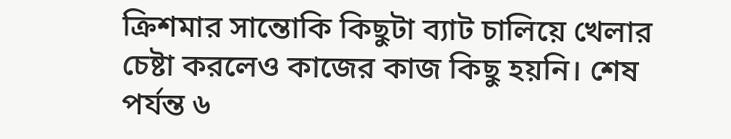ক্রিশমার সান্তোকি কিছুটা ব্যাট চালিয়ে খেলার চেষ্টা করলেও কাজের কাজ কিছু হয়নি। শেষ পর্যন্ত ৬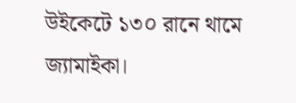উইকেটে ১৩০ রানে থামে জ্যামাইকা।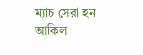ম্যাচ সেরা হন আকিল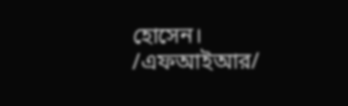হোসেন।
/এফআইআর/